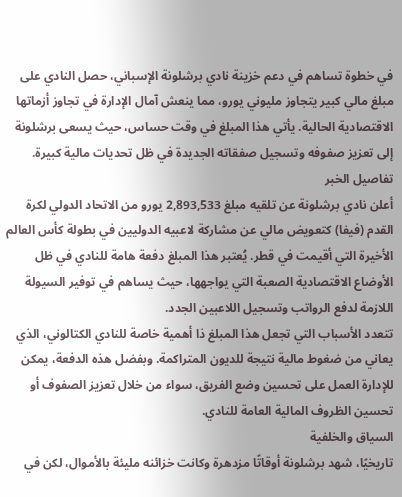في خطوة تساهم في دعم خزينة نادي برشلونة الإسباني، حصل النادي على مبلغ مالي كبير يتجاوز مليوني يورو، مما ينعش آمال الإدارة في تجاوز أزماتها الاقتصادية الحالية. يأتي هذا المبلغ في وقت حساس، حيث يسعى برشلونة إلى تعزيز صفوفه وتسجيل صفقاته الجديدة في ظل تحديات مالية كبيرة.
تفاصيل الخبر
أعلن نادي برشلونة عن تلقيه مبلغ 2,893,533 يورو من الاتحاد الدولي لكرة القدم (فيفا) كتعويض مالي عن مشاركة لاعبيه الدوليين في بطولة كأس العالم الأخيرة التي أقيمت في قطر. يُعتبر هذا المبلغ دفعة هامة للنادي في ظل الأوضاع الاقتصادية الصعبة التي يواجهها، حيث يساهم في توفير السيولة اللازمة لدفع الرواتب وتسجيل اللاعبين الجدد.
تتعدد الأسباب التي تجعل هذا المبلغ ذا أهمية خاصة للنادي الكتالوني، الذي يعاني من ضغوط مالية نتيجة للديون المتراكمة. وبفضل هذه الدفعة، يمكن للإدارة العمل على تحسين وضع الفريق، سواء من خلال تعزيز الصفوف أو تحسين الظروف المالية العامة للنادي.
السياق والخلفية
تاريخيًا، شهد برشلونة أوقاتًا مزدهرة وكانت خزائنه مليئة بالأموال، لكن في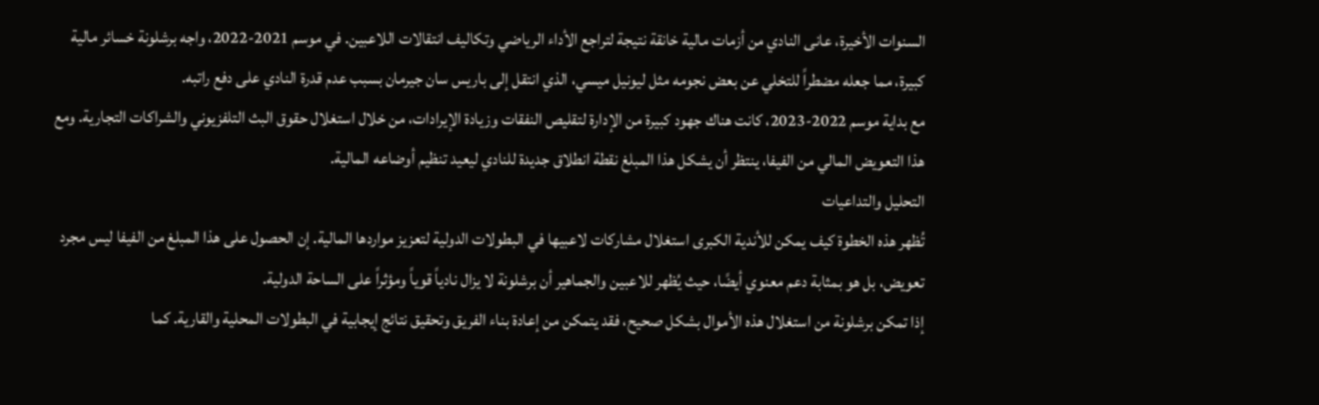السنوات الأخيرة، عانى النادي من أزمات مالية خانقة نتيجة لتراجع الأداء الرياضي وتكاليف انتقالات اللاعبين. في موسم 2021-2022، واجه برشلونة خسائر مالية كبيرة، مما جعله مضطراً للتخلي عن بعض نجومه مثل ليونيل ميسي، الذي انتقل إلى باريس سان جيرمان بسبب عدم قدرة النادي على دفع راتبه.
مع بداية موسم 2022-2023، كانت هناك جهود كبيرة من الإدارة لتقليص النفقات وزيادة الإيرادات، من خلال استغلال حقوق البث التلفزيوني والشراكات التجارية. ومع هذا التعويض المالي من الفيفا، ينتظر أن يشكل هذا المبلغ نقطة انطلاق جديدة للنادي ليعيد تنظيم أوضاعه المالية.
التحليل والتداعيات
تُظهر هذه الخطوة كيف يمكن للأندية الكبرى استغلال مشاركات لاعبيها في البطولات الدولية لتعزيز مواردها المالية. إن الحصول على هذا المبلغ من الفيفا ليس مجرد تعويض، بل هو بمثابة دعم معنوي أيضًا، حيث يُظهر للاعبين والجماهير أن برشلونة لا يزال نادياً قوياً ومؤثراً على الساحة الدولية.
إذا تمكن برشلونة من استغلال هذه الأموال بشكل صحيح، فقد يتمكن من إعادة بناء الفريق وتحقيق نتائج إيجابية في البطولات المحلية والقارية. كما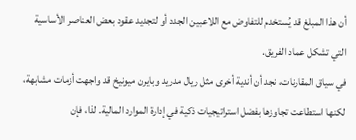أن هذا المبلغ قد يُستخدم للتفاوض مع اللاعبين الجدد أو لتجديد عقود بعض العناصر الأساسية التي تشكل عماد الفريق.
في سياق المقارنات، نجد أن أندية أخرى مثل ريال مدريد وبايرن ميونيخ قد واجهت أزمات مشابهة، لكنها استطاعت تجاوزها بفضل استراتيجيات ذكية في إدارة الموارد المالية. لذا، فإن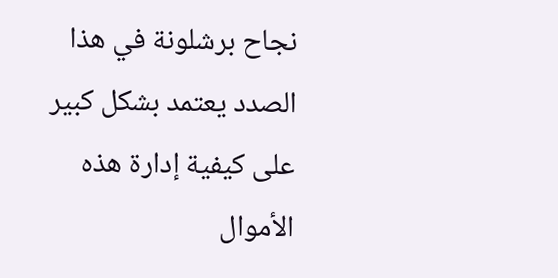نجاح برشلونة في هذا الصدد يعتمد بشكل كبير على كيفية إدارة هذه الأموال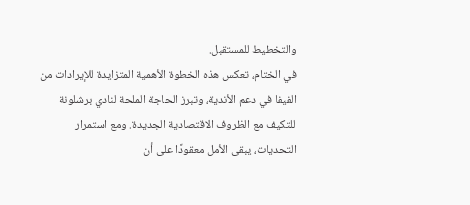والتخطيط للمستقبل.
في الختام، تعكس هذه الخطوة الأهمية المتزايدة للإيرادات من الفيفا في دعم الأندية، وتبرز الحاجة الملحة لنادي برشلونة للتكيف مع الظروف الاقتصادية الجديدة. ومع استمرار التحديات، يبقى الأمل معقودًا على أن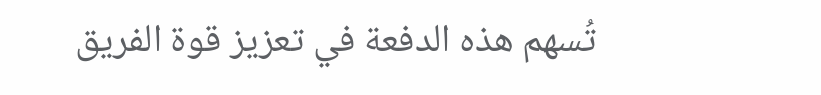تُسهم هذه الدفعة في تعزيز قوة الفريق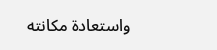واستعادة مكانته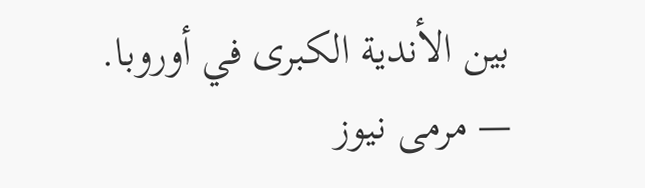بين الأندية الكبرى في أوروبا.
— مرمى نيوز